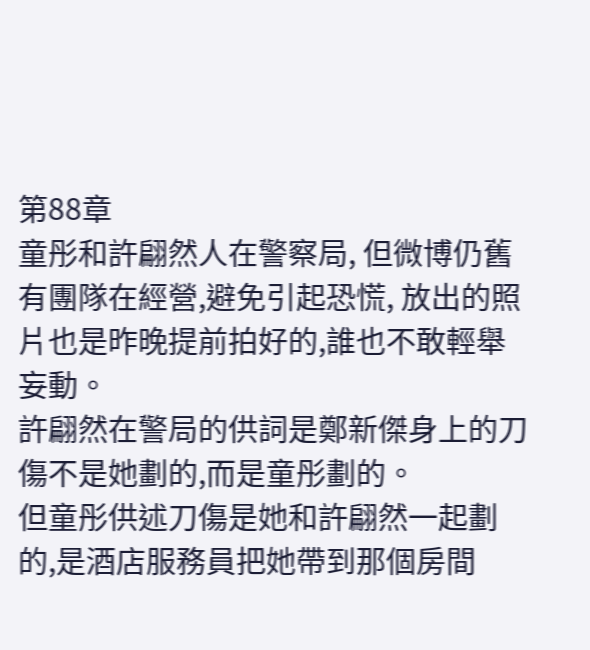第88章
童彤和許翩然人在警察局, 但微博仍舊有團隊在經營,避免引起恐慌, 放出的照片也是昨晚提前拍好的,誰也不敢輕舉妄動。
許翩然在警局的供詞是鄭新傑身上的刀傷不是她劃的,而是童彤劃的。
但童彤供述刀傷是她和許翩然一起劃的,是酒店服務員把她帶到那個房間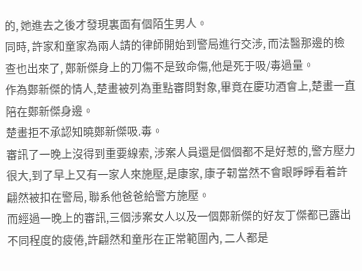的, 她進去之後才發現裏面有個陌生男人。
同時, 許家和童家為兩人請的律師開始到警局進行交涉, 而法醫那邊的檢查也出來了, 鄭新傑身上的刀傷不是致命傷,他是死于吸/毒過量。
作為鄭新傑的情人,楚畫被列為重點審問對象,畢竟在慶功酒會上,楚畫一直陪在鄭新傑身邊。
楚畫拒不承認知曉鄭新傑吸.毒。
審訊了一晚上沒得到重要線索, 涉案人員還是個個都不是好惹的,警方壓力很大,到了早上又有一家人來施壓,是康家, 康子韌當然不會眼睜睜看着許翩然被扣在警局, 聯系他爸爸給警方施壓。
而經過一晚上的審訊,三個涉案女人以及一個鄭新傑的好友丁傑都已露出不同程度的疲倦,許翩然和童彤在正常範圍內, 二人都是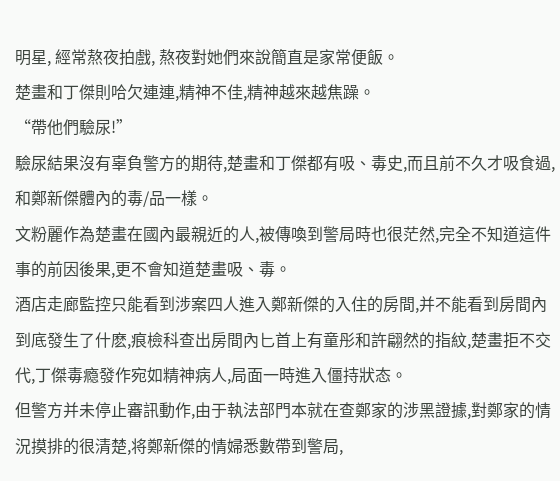明星, 經常熬夜拍戲, 熬夜對她們來說簡直是家常便飯。
楚畫和丁傑則哈欠連連,精神不佳,精神越來越焦躁。
“帶他們驗尿!”
驗尿結果沒有辜負警方的期待,楚畫和丁傑都有吸、毒史,而且前不久才吸食過,和鄭新傑體內的毒/品一樣。
文粉麗作為楚畫在國內最親近的人,被傳喚到警局時也很茫然,完全不知道這件事的前因後果,更不會知道楚畫吸、毒。
酒店走廊監控只能看到涉案四人進入鄭新傑的入住的房間,并不能看到房間內到底發生了什麽,痕檢科查出房間內匕首上有童彤和許翩然的指紋,楚畫拒不交代,丁傑毒瘾發作宛如精神病人,局面一時進入僵持狀态。
但警方并未停止審訊動作,由于執法部門本就在查鄭家的涉黑證據,對鄭家的情況摸排的很清楚,将鄭新傑的情婦悉數帶到警局,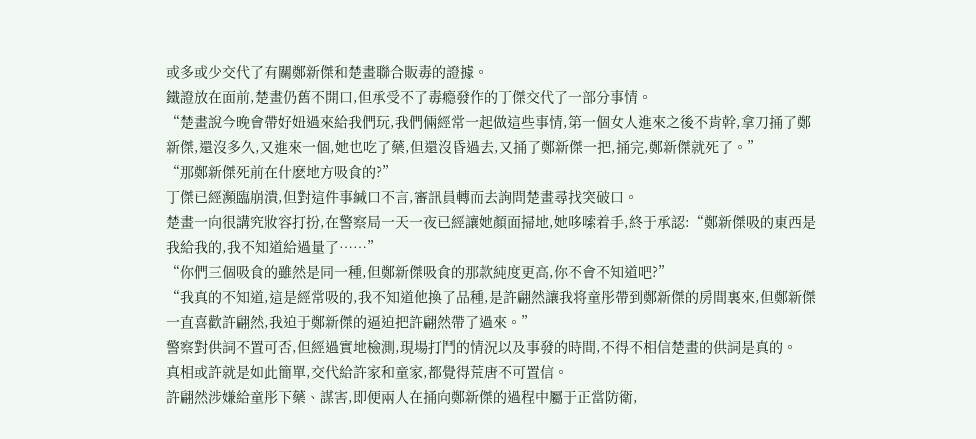或多或少交代了有關鄭新傑和楚畫聯合販毒的證據。
鐵證放在面前,楚畫仍舊不開口,但承受不了毒瘾發作的丁傑交代了一部分事情。
“楚畫說今晚會帶好妞過來給我們玩,我們倆經常一起做這些事情,第一個女人進來之後不肯幹,拿刀捅了鄭新傑,還沒多久,又進來一個,她也吃了藥,但還沒昏過去,又捅了鄭新傑一把,捅完,鄭新傑就死了。”
“那鄭新傑死前在什麽地方吸食的?”
丁傑已經瀕臨崩潰,但對這件事緘口不言,審訊員轉而去詢問楚畫尋找突破口。
楚畫一向很講究妝容打扮,在警察局一天一夜已經讓她顏面掃地,她哆嗦着手,終于承認:“鄭新傑吸的東西是我給我的,我不知道給過量了……”
“你們三個吸食的雖然是同一種,但鄭新傑吸食的那款純度更高,你不會不知道吧?”
“我真的不知道,這是經常吸的,我不知道他換了品種,是許翩然讓我将童彤帶到鄭新傑的房間裏來,但鄭新傑一直喜歡許翩然,我迫于鄭新傑的逼迫把許翩然帶了過來。”
警察對供詞不置可否,但經過實地檢測,現場打鬥的情況以及事發的時間,不得不相信楚畫的供詞是真的。
真相或許就是如此簡單,交代給許家和童家,都覺得荒唐不可置信。
許翩然涉嫌給童彤下藥、謀害,即便兩人在捅向鄭新傑的過程中屬于正當防衛,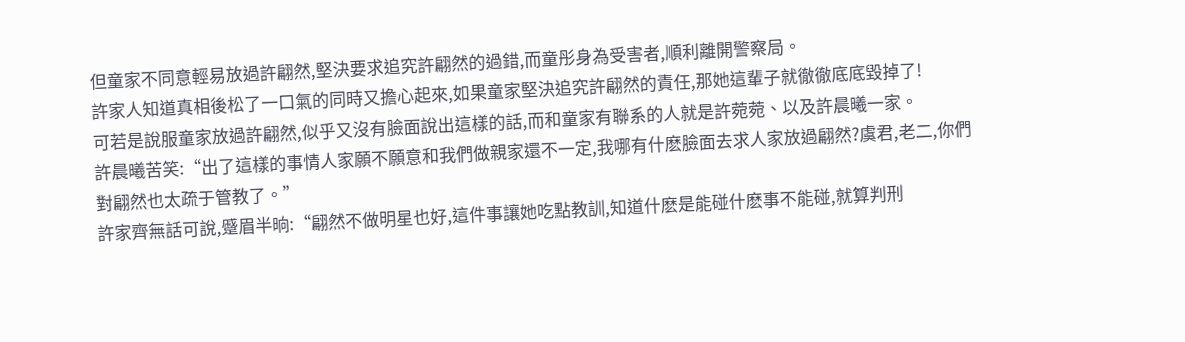但童家不同意輕易放過許翩然,堅決要求追究許翩然的過錯,而童彤身為受害者,順利離開警察局。
許家人知道真相後松了一口氣的同時又擔心起來,如果童家堅決追究許翩然的責任,那她這輩子就徹徹底底毀掉了!
可若是說服童家放過許翩然,似乎又沒有臉面說出這樣的話,而和童家有聯系的人就是許菀菀、以及許晨曦一家。
許晨曦苦笑:“出了這樣的事情人家願不願意和我們做親家還不一定,我哪有什麽臉面去求人家放過翩然?虞君,老二,你們對翩然也太疏于管教了。”
許家齊無話可說,蹙眉半晌:“翩然不做明星也好,這件事讓她吃點教訓,知道什麽是能碰什麽事不能碰,就算判刑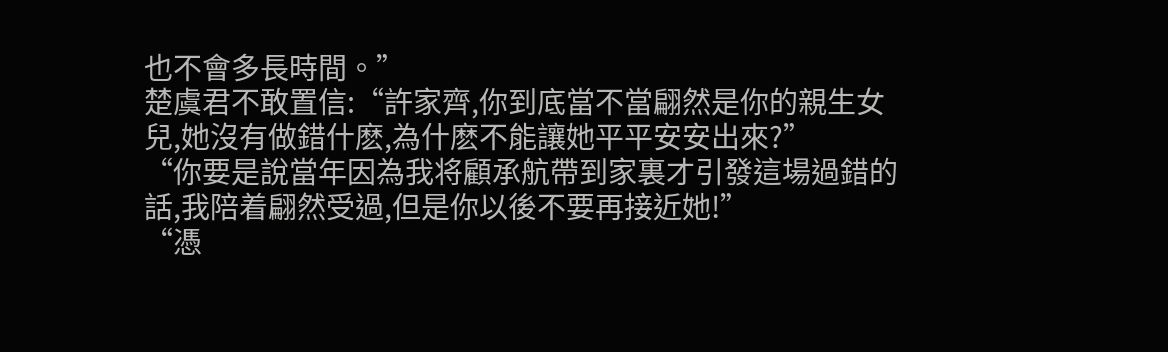也不會多長時間。”
楚虞君不敢置信:“許家齊,你到底當不當翩然是你的親生女兒,她沒有做錯什麽,為什麽不能讓她平平安安出來?”
“你要是說當年因為我将顧承航帶到家裏才引發這場過錯的話,我陪着翩然受過,但是你以後不要再接近她!”
“憑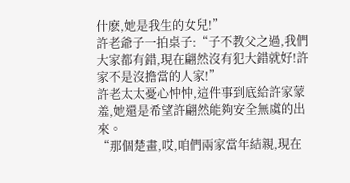什麽,她是我生的女兒!”
許老爺子一拍桌子:“子不教父之過,我們大家都有錯,現在翩然沒有犯大錯就好!許家不是沒擔當的人家!”
許老太太憂心忡忡,這件事到底給許家蒙羞,她還是希望許翩然能夠安全無虞的出來。
“那個楚畫,哎,咱們兩家當年結親,現在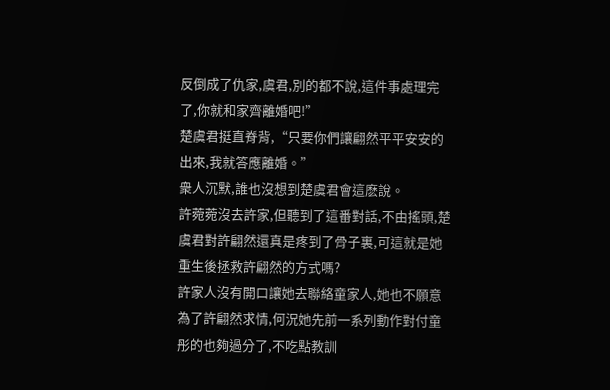反倒成了仇家,虞君,別的都不說,這件事處理完了,你就和家齊離婚吧!”
楚虞君挺直脊背,“只要你們讓翩然平平安安的出來,我就答應離婚。”
衆人沉默,誰也沒想到楚虞君會這麽說。
許菀菀沒去許家,但聽到了這番對話,不由搖頭,楚虞君對許翩然還真是疼到了骨子裏,可這就是她重生後拯救許翩然的方式嗎?
許家人沒有開口讓她去聯絡童家人,她也不願意為了許翩然求情,何況她先前一系列動作對付童彤的也夠過分了,不吃點教訓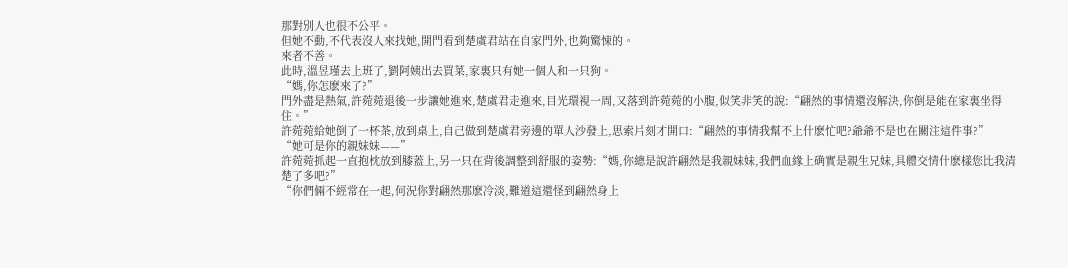那對別人也很不公平。
但她不動,不代表沒人來找她,開門看到楚虞君站在自家門外,也夠驚悚的。
來者不善。
此時,溫昱瑾去上班了,劉阿姨出去買菜,家裏只有她一個人和一只狗。
“媽,你怎麽來了?”
門外盡是熱氣,許菀菀退後一步讓她進來,楚虞君走進來,目光環視一周,又落到許菀菀的小腹,似笑非笑的說:“翩然的事情還沒解決,你倒是能在家裏坐得住。”
許菀菀給她倒了一杯茶,放到桌上,自己做到楚虞君旁邊的單人沙發上,思索片刻才開口:“翩然的事情我幫不上什麽忙吧?爺爺不是也在關注這件事?”
“她可是你的親妹妹——”
許菀菀抓起一直抱枕放到膝蓋上,另一只在背後調整到舒服的姿勢:“媽,你總是說許翩然是我親妹妹,我們血緣上确實是親生兄妹,具體交情什麽樣您比我清楚了多吧?”
“你們倆不經常在一起,何況你對翩然那麽冷淡,難道這還怪到翩然身上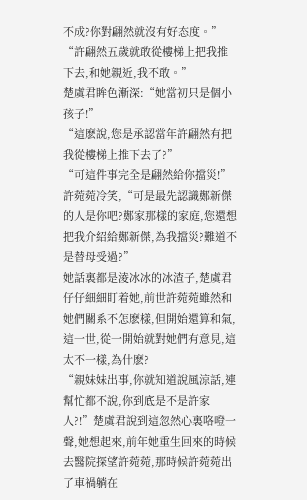不成?你對翩然就沒有好态度。”
“許翩然五歲就敢從樓梯上把我推下去,和她親近,我不敢。”
楚虞君眸色漸深:“她當初只是個小孩子!”
“這麽說,您是承認當年許翩然有把我從樓梯上推下去了?”
“可這件事完全是翩然給你擋災!”
許菀菀冷笑,“可是最先認識鄭新傑的人是你吧?鄭家那樣的家庭,您還想把我介紹給鄭新傑,為我擋災?難道不是替母受過?”
她話裏都是淩冰冰的冰渣子,楚虞君仔仔細細盯着她,前世許菀菀雖然和她們關系不怎麽樣,但開始還算和氣,這一世,從一開始就對她們有意見,這太不一樣,為什麽?
“親妹妹出事,你就知道說風涼話,連幫忙都不說,你到底是不是許家人?!”楚虞君說到這忽然心裏咯噔一聲,她想起來,前年她重生回來的時候去醫院探望許菀菀,那時候許菀菀出了車禍躺在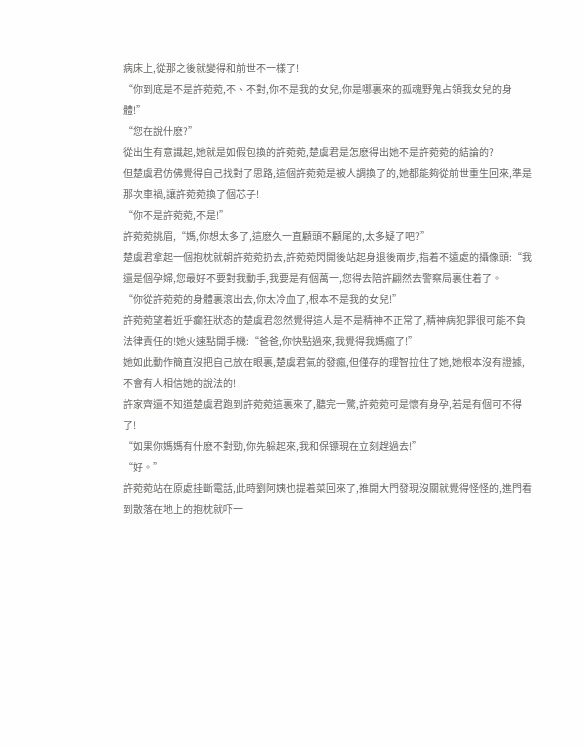病床上,從那之後就變得和前世不一樣了!
“你到底是不是許菀菀,不、不對,你不是我的女兒,你是哪裏來的孤魂野鬼占領我女兒的身體!”
“您在說什麽?”
從出生有意識起,她就是如假包換的許菀菀,楚虞君是怎麽得出她不是許菀菀的結論的?
但楚虞君仿佛覺得自己找對了思路,這個許菀菀是被人調換了的,她都能夠從前世重生回來,準是那次車禍,讓許菀菀換了個芯子!
“你不是許菀菀,不是!”
許菀菀挑眉,“媽,你想太多了,這麽久一直顧頭不顧尾的,太多疑了吧?”
楚虞君拿起一個抱枕就朝許菀菀扔去,許菀菀閃開後站起身退後兩步,指着不遠處的攝像頭:“我還是個孕婦,您最好不要對我動手,我要是有個萬一,您得去陪許翩然去警察局裏住着了。
“你從許菀菀的身體裏滾出去,你太冷血了,根本不是我的女兒!”
許菀菀望着近乎癫狂狀态的楚虞君忽然覺得這人是不是精神不正常了,精神病犯罪很可能不負法律責任的!她火速點開手機:“爸爸,你快點過來,我覺得我媽瘋了!”
她如此動作簡直沒把自己放在眼裏,楚虞君氣的發瘋,但僅存的理智拉住了她,她根本沒有證據,不會有人相信她的說法的!
許家齊還不知道楚虞君跑到許菀菀這裏來了,聽完一驚,許菀菀可是懷有身孕,若是有個可不得了!
“如果你媽媽有什麽不對勁,你先躲起來,我和保镖現在立刻趕過去!”
“好。”
許菀菀站在原處挂斷電話,此時劉阿姨也提着菜回來了,推開大門發現沒關就覺得怪怪的,進門看到散落在地上的抱枕就吓一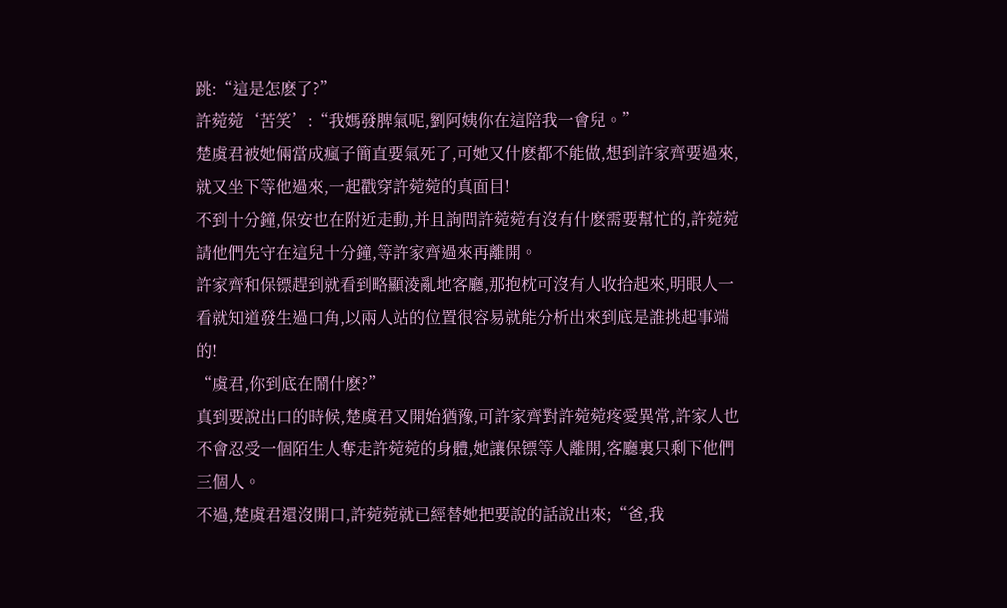跳:“這是怎麽了?”
許菀菀‘苦笑’:“我媽發脾氣呢,劉阿姨你在這陪我一會兒。”
楚虞君被她倆當成瘋子簡直要氣死了,可她又什麽都不能做,想到許家齊要過來,就又坐下等他過來,一起戳穿許菀菀的真面目!
不到十分鐘,保安也在附近走動,并且詢問許菀菀有沒有什麽需要幫忙的,許菀菀請他們先守在這兒十分鐘,等許家齊過來再離開。
許家齊和保镖趕到就看到略顯淩亂地客廳,那抱枕可沒有人收拾起來,明眼人一看就知道發生過口角,以兩人站的位置很容易就能分析出來到底是誰挑起事端的!
“虞君,你到底在鬧什麽?”
真到要說出口的時候,楚虞君又開始猶豫,可許家齊對許菀菀疼愛異常,許家人也不會忍受一個陌生人奪走許菀菀的身體,她讓保镖等人離開,客廳裏只剩下他們三個人。
不過,楚虞君還沒開口,許菀菀就已經替她把要說的話說出來;“爸,我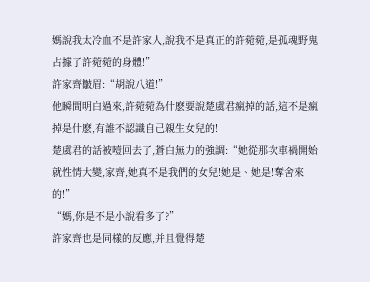媽說我太冷血不是許家人,說我不是真正的許菀菀,是孤魂野鬼占據了許菀菀的身體!”
許家齊皺眉:“胡說八道!”
他瞬間明白過來,許菀菀為什麽要說楚虞君瘋掉的話,這不是瘋掉是什麽,有誰不認識自己親生女兒的!
楚虞君的話被噎回去了,蒼白無力的強調:“她從那次車禍開始就性情大變,家齊,她真不是我們的女兒!她是、她是!奪舍來的!”
“媽,你是不是小說看多了?”
許家齊也是同樣的反應,并且覺得楚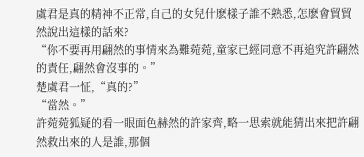虞君是真的精神不正常,自己的女兒什麽樣子誰不熟悉,怎麽會貿貿然說出這樣的話來?
“你不要再用翩然的事情來為難菀菀,童家已經同意不再追究許翩然的責任,翩然會沒事的。”
楚虞君一怔,“真的?”
“當然。”
許菀菀狐疑的看一眼面色赫然的許家齊,略一思索就能猜出來把許翩然救出來的人是誰,那個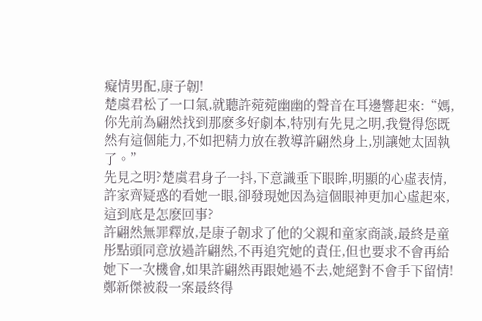癡情男配,康子韌!
楚虞君松了一口氣,就聽許菀菀幽幽的聲音在耳邊響起來:“媽,你先前為翩然找到那麽多好劇本,特別有先見之明,我覺得您既然有這個能力,不如把精力放在教導許翩然身上,別讓她太固執了。”
先見之明?楚虞君身子一抖,下意識垂下眼眸,明顯的心虛表情,許家齊疑惑的看她一眼,卻發現她因為這個眼神更加心虛起來,這到底是怎麽回事?
許翩然無罪釋放,是康子韌求了他的父親和童家商談,最終是童彤點頭同意放過許翩然,不再追究她的責任,但也要求不會再給她下一次機會,如果許翩然再跟她過不去,她絕對不會手下留情!
鄭新傑被殺一案最終得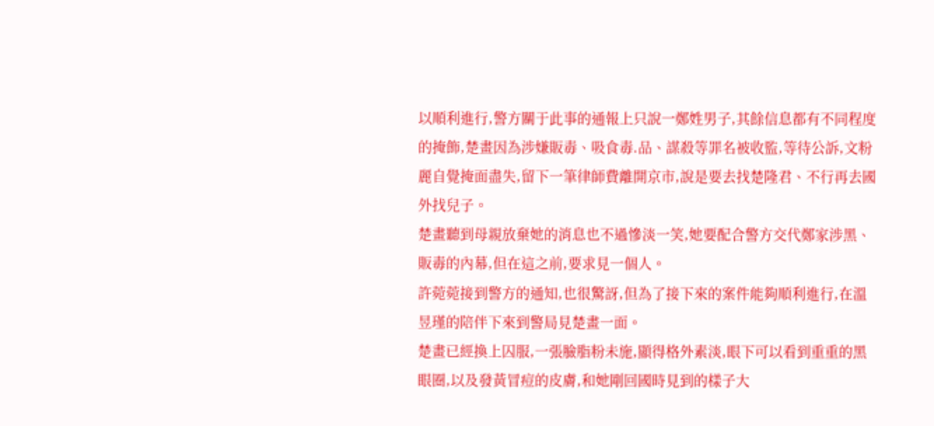以順利進行,警方關于此事的通報上只說一鄭姓男子,其餘信息都有不同程度的掩飾,楚畫因為涉嫌販毒、吸食毒.品、謀殺等罪名被收監,等待公訴,文粉麗自覺掩面盡失,留下一筆律師費離開京市,說是要去找楚隆君、不行再去國外找兒子。
楚畫聽到母親放棄她的消息也不過慘淡一笑,她要配合警方交代鄭家涉黑、販毒的內幕,但在這之前,要求見一個人。
許菀菀接到警方的通知,也很驚訝,但為了接下來的案件能夠順利進行,在溫昱瑾的陪伴下來到警局見楚畫一面。
楚畫已經換上囚服,一張臉脂粉未施,顯得格外素淡,眼下可以看到重重的黑眼圈,以及發黃冒痘的皮膚,和她剛回國時見到的樣子大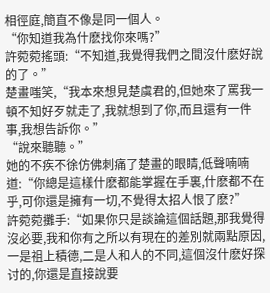相徑庭,簡直不像是同一個人。
“你知道我為什麽找你來嗎?”
許菀菀搖頭:“不知道,我覺得我們之間沒什麽好說的了。”
楚畫嗤笑,“我本來想見楚虞君的,但她來了罵我一頓不知好歹就走了,我就想到了你,而且還有一件事,我想告訴你。”
“說來聽聽。”
她的不疾不徐仿佛刺痛了楚畫的眼睛,低聲喃喃道:“你總是這樣什麽都能掌握在手裏,什麽都不在乎,可你還是擁有一切,不覺得太招人恨了麽?”
許菀菀攤手:“如果你只是談論這個話題,那我覺得沒必要,我和你有之所以有現在的差別就兩點原因,一是祖上積德,二是人和人的不同,這個沒什麽好探讨的,你還是直接說要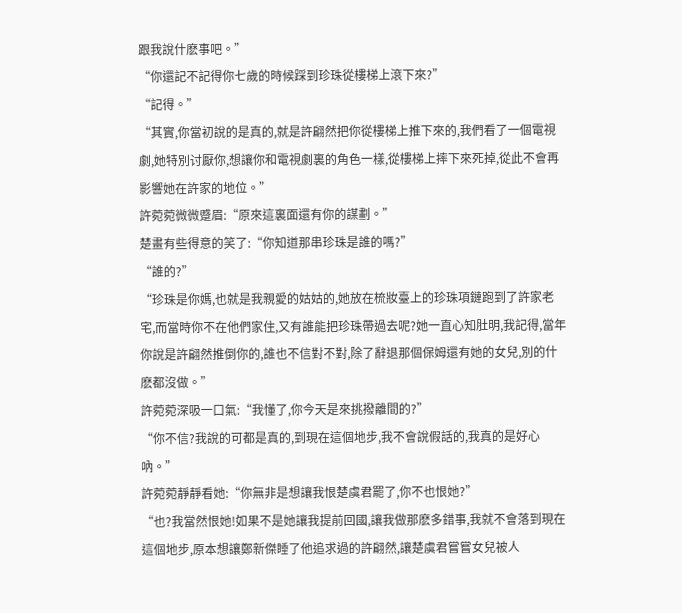跟我說什麽事吧。”
“你還記不記得你七歲的時候踩到珍珠從樓梯上滾下來?”
“記得。”
“其實,你當初說的是真的,就是許翩然把你從樓梯上推下來的,我們看了一個電視劇,她特別讨厭你,想讓你和電視劇裏的角色一樣,從樓梯上摔下來死掉,從此不會再影響她在許家的地位。”
許菀菀微微蹙眉:“原來這裏面還有你的謀劃。”
楚畫有些得意的笑了:“你知道那串珍珠是誰的嗎?”
“誰的?”
“珍珠是你媽,也就是我親愛的姑姑的,她放在梳妝臺上的珍珠項鏈跑到了許家老宅,而當時你不在他們家住,又有誰能把珍珠帶過去呢?她一直心知肚明,我記得,當年你說是許翩然推倒你的,誰也不信對不對,除了辭退那個保姆還有她的女兒,別的什麽都沒做。”
許菀菀深吸一口氣:“我懂了,你今天是來挑撥離間的?”
“你不信?我說的可都是真的,到現在這個地步,我不會說假話的,我真的是好心吶。”
許菀菀靜靜看她:“你無非是想讓我恨楚虞君罷了,你不也恨她?”
“也?我當然恨她!如果不是她讓我提前回國,讓我做那麽多錯事,我就不會落到現在這個地步,原本想讓鄭新傑睡了他追求過的許翩然,讓楚虞君嘗嘗女兒被人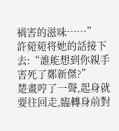禍害的滋味……”
許菀菀将她的話接下去:“誰能想到你親手害死了鄭新傑?”
楚畫哼了一聲,起身就要往回走,臨轉身前對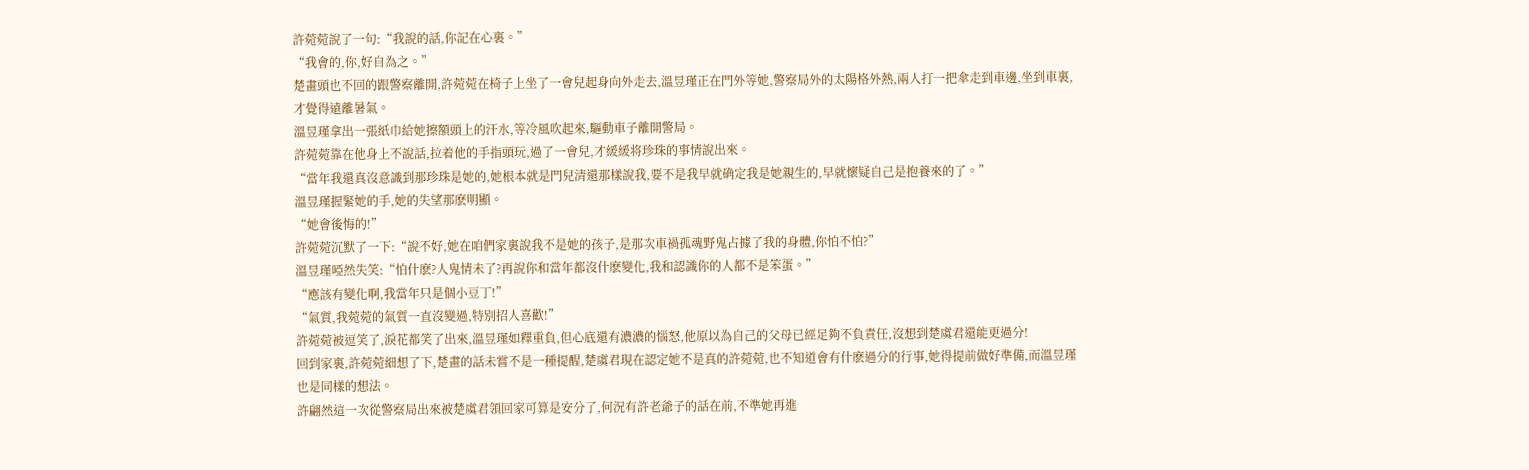許菀菀說了一句:“我說的話,你記在心裏。”
“我會的,你,好自為之。”
楚畫頭也不回的跟警察離開,許菀菀在椅子上坐了一會兒起身向外走去,溫昱瑾正在門外等她,警察局外的太陽格外熱,兩人打一把傘走到車邊,坐到車裏,才覺得遠離暑氣。
溫昱瑾拿出一張紙巾給她擦額頭上的汗水,等冷風吹起來,驅動車子離開警局。
許菀菀靠在他身上不說話,拉着他的手指頭玩,過了一會兒,才緩緩将珍珠的事情說出來。
“當年我還真沒意識到那珍珠是她的,她根本就是門兒清還那樣說我,要不是我早就确定我是她親生的,早就懷疑自己是抱養來的了。”
溫昱瑾握緊她的手,她的失望那麽明顯。
“她會後悔的!”
許菀菀沉默了一下:“說不好,她在咱們家裏說我不是她的孩子,是那次車禍孤魂野鬼占據了我的身體,你怕不怕?”
溫昱瑾啞然失笑:“怕什麽?人鬼情未了?再說你和當年都沒什麽變化,我和認識你的人都不是笨蛋。”
“應該有變化啊,我當年只是個小豆丁!”
“氣質,我菀菀的氣質一直沒變過,特別招人喜歡!”
許菀菀被逗笑了,淚花都笑了出來,溫昱瑾如釋重負,但心底還有濃濃的惱怒,他原以為自己的父母已經足夠不負責任,沒想到楚虞君還能更過分!
回到家裏,許菀菀細想了下,楚畫的話未嘗不是一種提醒,楚虞君現在認定她不是真的許菀菀,也不知道會有什麽過分的行事,她得提前做好準備,而溫昱瑾也是同樣的想法。
許翩然這一次從警察局出來被楚虞君領回家可算是安分了,何況有許老爺子的話在前,不準她再進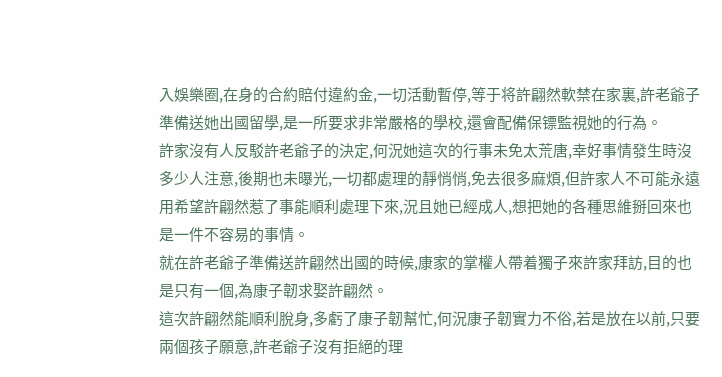入娛樂圈,在身的合約賠付違約金,一切活動暫停,等于将許翩然軟禁在家裏,許老爺子準備送她出國留學,是一所要求非常嚴格的學校,還會配備保镖監視她的行為。
許家沒有人反駁許老爺子的決定,何況她這次的行事未免太荒唐,幸好事情發生時沒多少人注意,後期也未曝光,一切都處理的靜悄悄,免去很多麻煩,但許家人不可能永遠用希望許翩然惹了事能順利處理下來,況且她已經成人,想把她的各種思維掰回來也是一件不容易的事情。
就在許老爺子準備送許翩然出國的時候,康家的掌權人帶着獨子來許家拜訪,目的也是只有一個,為康子韌求娶許翩然。
這次許翩然能順利脫身,多虧了康子韌幫忙,何況康子韌實力不俗,若是放在以前,只要兩個孩子願意,許老爺子沒有拒絕的理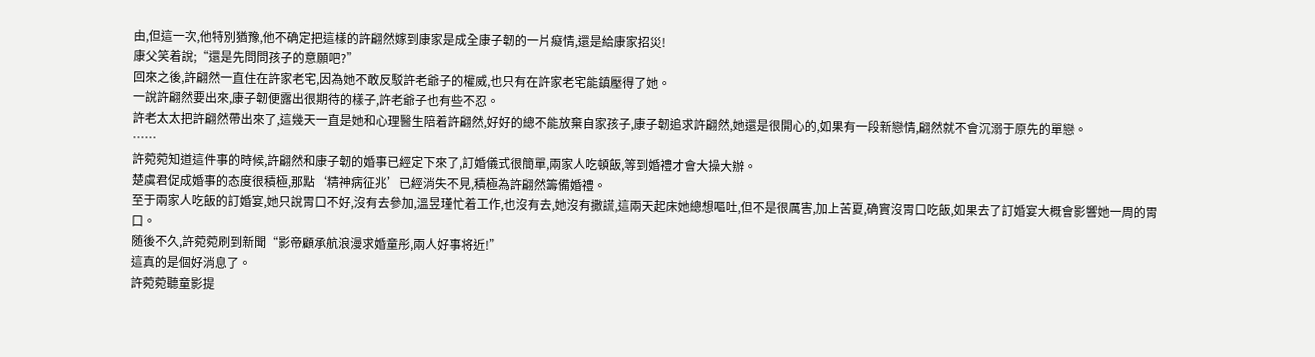由,但這一次,他特別猶豫,他不确定把這樣的許翩然嫁到康家是成全康子韌的一片癡情,還是給康家招災!
康父笑着說;“還是先問問孩子的意願吧?”
回來之後,許翩然一直住在許家老宅,因為她不敢反駁許老爺子的權威,也只有在許家老宅能鎮壓得了她。
一說許翩然要出來,康子韌便露出很期待的樣子,許老爺子也有些不忍。
許老太太把許翩然帶出來了,這幾天一直是她和心理醫生陪着許翩然,好好的總不能放棄自家孩子,康子韌追求許翩然,她還是很開心的,如果有一段新戀情,翩然就不會沉溺于原先的單戀。
……
許菀菀知道這件事的時候,許翩然和康子韌的婚事已經定下來了,訂婚儀式很簡單,兩家人吃頓飯,等到婚禮才會大操大辦。
楚虞君促成婚事的态度很積極,那點‘精神病征兆’已經消失不見,積極為許翩然籌備婚禮。
至于兩家人吃飯的訂婚宴,她只說胃口不好,沒有去參加,溫昱瑾忙着工作,也沒有去,她沒有撒謊,這兩天起床她總想嘔吐,但不是很厲害,加上苦夏,确實沒胃口吃飯,如果去了訂婚宴大概會影響她一周的胃口。
随後不久,許菀菀刷到新聞“影帝顧承航浪漫求婚童彤,兩人好事将近!”
這真的是個好消息了。
許菀菀聽童影提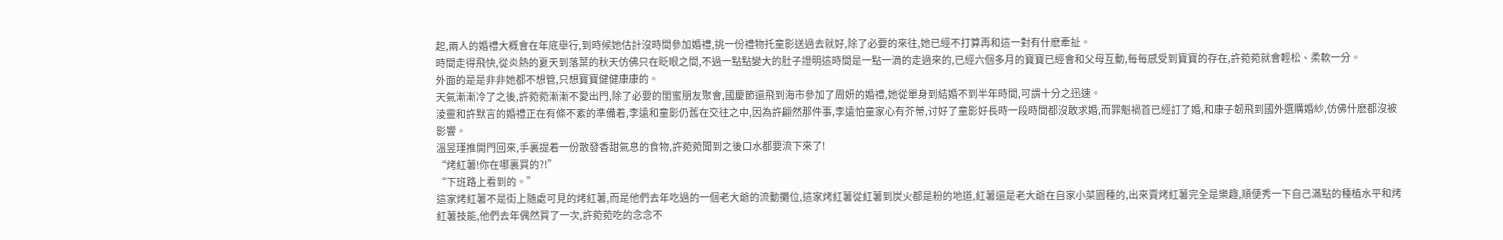起,兩人的婚禮大概會在年底舉行,到時候她估計沒時間參加婚禮,挑一份禮物托童影送過去就好,除了必要的來往,她已經不打算再和這一對有什麽牽扯。
時間走得飛快,從炎熱的夏天到落葉的秋天仿佛只在眨眼之間,不過一點點變大的肚子證明這時間是一點一滴的走過來的,已經六個多月的寶寶已經會和父母互動,每每感受到寶寶的存在,許菀菀就會輕松、柔軟一分。
外面的是是非非她都不想管,只想寶寶健健康康的。
天氣漸漸冷了之後,許菀菀漸漸不愛出門,除了必要的閨蜜朋友聚會,國慶節還飛到海市參加了周妍的婚禮,她從單身到結婚不到半年時間,可謂十分之迅速。
淩靈和許默言的婚禮正在有條不紊的準備着,李遠和童影仍舊在交往之中,因為許翩然那件事,李遠怕童家心有芥蒂,讨好了童影好長時一段時間都沒敢求婚,而罪魁禍首已經訂了婚,和康子韌飛到國外選購婚紗,仿佛什麽都沒被影響。
溫昱瑾推開門回來,手裏提着一份散發香甜氣息的食物,許菀菀聞到之後口水都要流下來了!
“烤紅薯!你在哪裏買的?!”
“下班路上看到的。”
這家烤紅薯不是街上随處可見的烤紅薯,而是他們去年吃過的一個老大爺的流動攤位,這家烤紅薯從紅薯到炭火都是粉的地道,紅薯還是老大爺在自家小菜園種的,出來賣烤紅薯完全是樂趣,順便秀一下自己滿點的種植水平和烤紅薯技能,他們去年偶然買了一次,許菀菀吃的念念不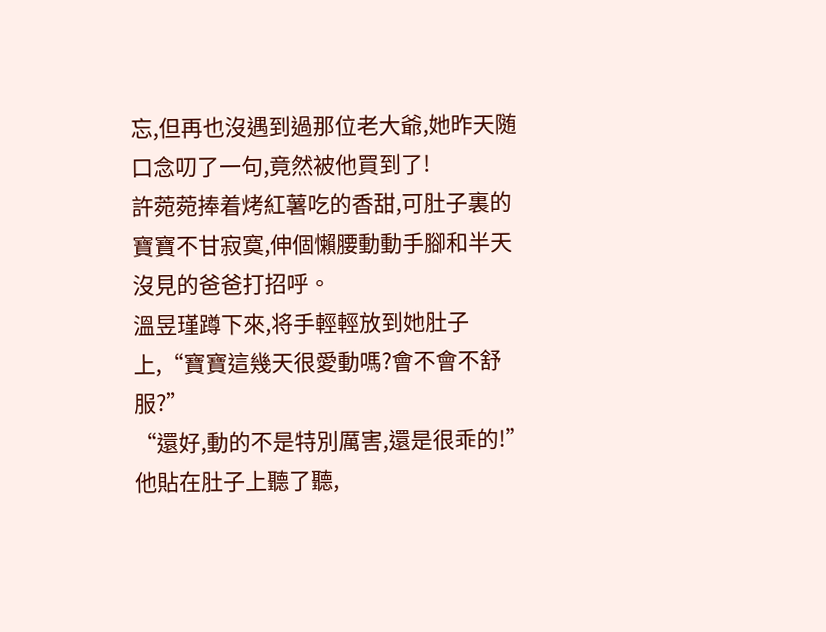忘,但再也沒遇到過那位老大爺,她昨天随口念叨了一句,竟然被他買到了!
許菀菀捧着烤紅薯吃的香甜,可肚子裏的寶寶不甘寂寞,伸個懶腰動動手腳和半天沒見的爸爸打招呼。
溫昱瑾蹲下來,将手輕輕放到她肚子上,“寶寶這幾天很愛動嗎?會不會不舒服?”
“還好,動的不是特別厲害,還是很乖的!”
他貼在肚子上聽了聽,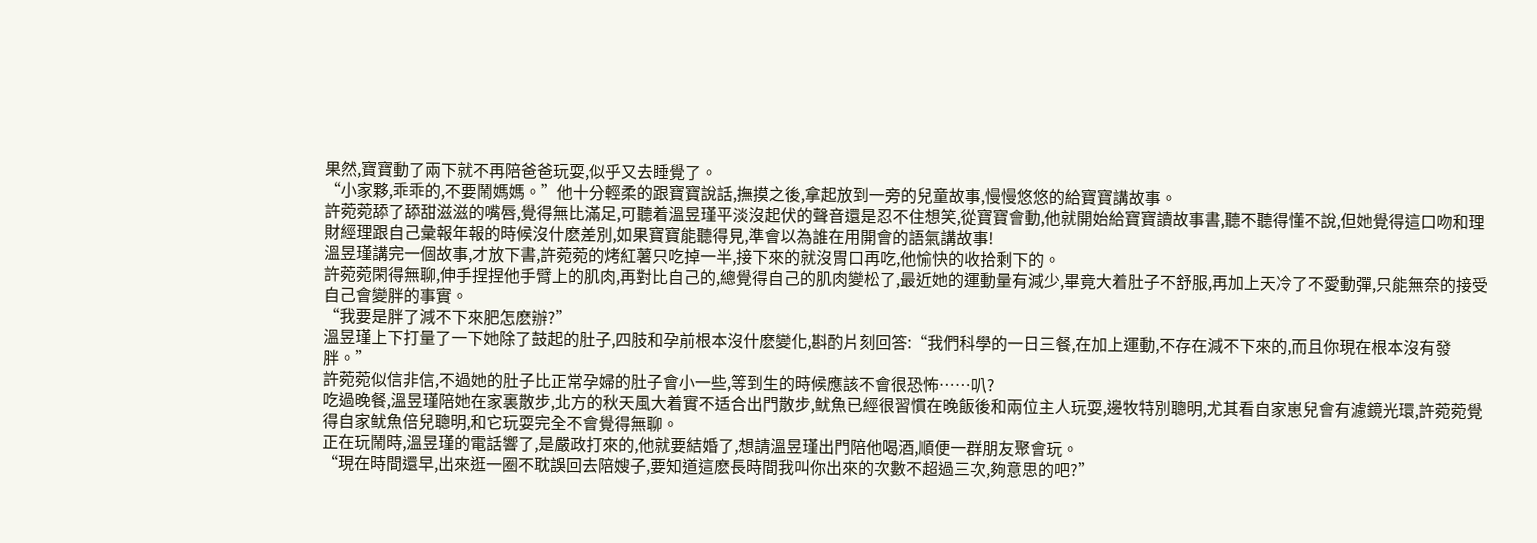果然,寶寶動了兩下就不再陪爸爸玩耍,似乎又去睡覺了。
“小家夥,乖乖的,不要鬧媽媽。”他十分輕柔的跟寶寶說話,撫摸之後,拿起放到一旁的兒童故事,慢慢悠悠的給寶寶講故事。
許菀菀舔了舔甜滋滋的嘴唇,覺得無比滿足,可聽着溫昱瑾平淡沒起伏的聲音還是忍不住想笑,從寶寶會動,他就開始給寶寶讀故事書,聽不聽得懂不說,但她覺得這口吻和理財經理跟自己彙報年報的時候沒什麽差別,如果寶寶能聽得見,準會以為誰在用開會的語氣講故事!
溫昱瑾講完一個故事,才放下書,許菀菀的烤紅薯只吃掉一半,接下來的就沒胃口再吃,他愉快的收拾剩下的。
許菀菀閑得無聊,伸手捏捏他手臂上的肌肉,再對比自己的,總覺得自己的肌肉變松了,最近她的運動量有減少,畢竟大着肚子不舒服,再加上天冷了不愛動彈,只能無奈的接受自己會變胖的事實。
“我要是胖了減不下來肥怎麽辦?”
溫昱瑾上下打量了一下她除了鼓起的肚子,四肢和孕前根本沒什麽變化,斟酌片刻回答:“我們科學的一日三餐,在加上運動,不存在減不下來的,而且你現在根本沒有發胖。”
許菀菀似信非信,不過她的肚子比正常孕婦的肚子會小一些,等到生的時候應該不會很恐怖……叭?
吃過晚餐,溫昱瑾陪她在家裏散步,北方的秋天風大着實不适合出門散步,鱿魚已經很習慣在晚飯後和兩位主人玩耍,邊牧特別聰明,尤其看自家崽兒會有濾鏡光環,許菀菀覺得自家鱿魚倍兒聰明,和它玩耍完全不會覺得無聊。
正在玩鬧時,溫昱瑾的電話響了,是嚴政打來的,他就要結婚了,想請溫昱瑾出門陪他喝酒,順便一群朋友聚會玩。
“現在時間還早,出來逛一圈不耽誤回去陪嫂子,要知道這麽長時間我叫你出來的次數不超過三次,夠意思的吧?”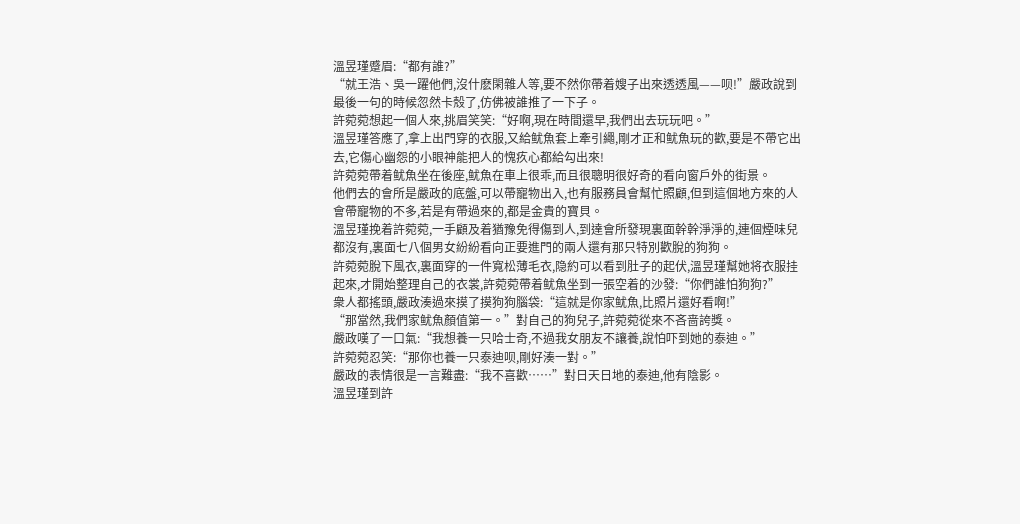溫昱瑾蹙眉:“都有誰?”
“就王浩、吳一躍他們,沒什麽閑雜人等,要不然你帶着嫂子出來透透風——呗!”嚴政說到最後一句的時候忽然卡殼了,仿佛被誰推了一下子。
許菀菀想起一個人來,挑眉笑笑:“好啊,現在時間還早,我們出去玩玩吧。”
溫昱瑾答應了,拿上出門穿的衣服,又給鱿魚套上牽引繩,剛才正和鱿魚玩的歡,要是不帶它出去,它傷心幽怨的小眼神能把人的愧疚心都給勾出來!
許菀菀帶着鱿魚坐在後座,鱿魚在車上很乖,而且很聰明很好奇的看向窗戶外的街景。
他們去的會所是嚴政的底盤,可以帶寵物出入,也有服務員會幫忙照顧,但到這個地方來的人會帶寵物的不多,若是有帶過來的,都是金貴的寶貝。
溫昱瑾挽着許菀菀,一手顧及着猶豫免得傷到人,到達會所發現裏面幹幹淨淨的,連個煙味兒都沒有,裏面七八個男女紛紛看向正要進門的兩人還有那只特別歡脫的狗狗。
許菀菀脫下風衣,裏面穿的一件寬松薄毛衣,隐約可以看到肚子的起伏,溫昱瑾幫她将衣服挂起來,才開始整理自己的衣裳,許菀菀帶着鱿魚坐到一張空着的沙發:“你們誰怕狗狗?”
衆人都搖頭,嚴政湊過來摸了摸狗狗腦袋:“這就是你家鱿魚,比照片還好看啊!”
“那當然,我們家鱿魚顏值第一。”對自己的狗兒子,許菀菀從來不吝啬誇獎。
嚴政嘆了一口氣:“我想養一只哈士奇,不過我女朋友不讓養,說怕吓到她的泰迪。”
許菀菀忍笑:“那你也養一只泰迪呗,剛好湊一對。”
嚴政的表情很是一言難盡:“我不喜歡……”對日天日地的泰迪,他有陰影。
溫昱瑾到許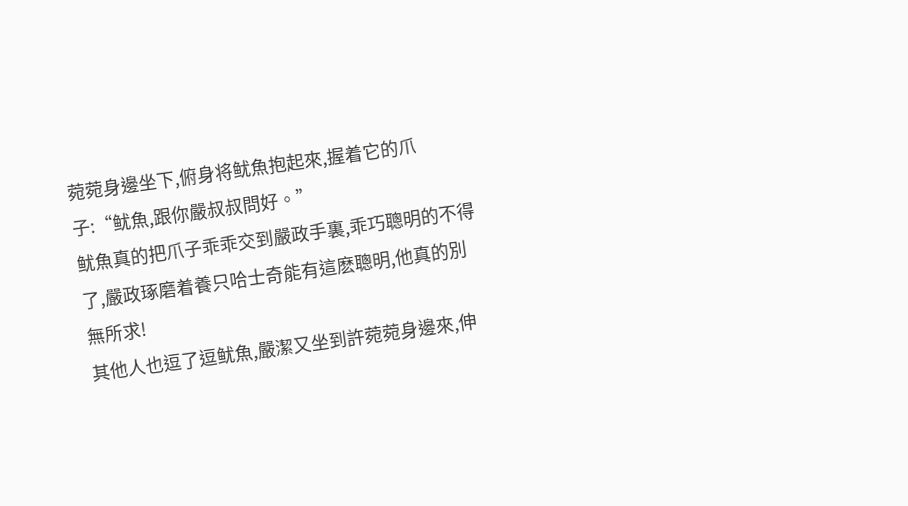菀菀身邊坐下,俯身将鱿魚抱起來,握着它的爪子:“鱿魚,跟你嚴叔叔問好。”
鱿魚真的把爪子乖乖交到嚴政手裏,乖巧聰明的不得了,嚴政琢磨着養只哈士奇能有這麽聰明,他真的別無所求!
其他人也逗了逗鱿魚,嚴潔又坐到許菀菀身邊來,伸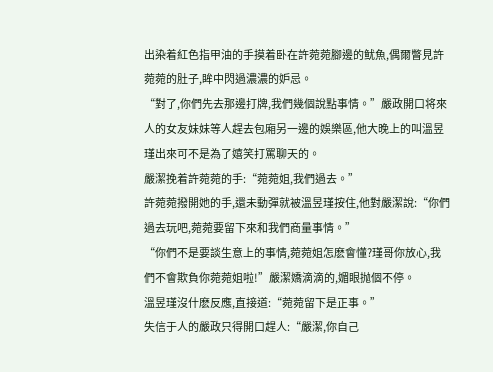出染着紅色指甲油的手摸着卧在許菀菀腳邊的鱿魚,偶爾瞥見許菀菀的肚子,眸中閃過濃濃的妒忌。
“對了,你們先去那邊打牌,我們幾個說點事情。”嚴政開口将來人的女友妹妹等人趕去包廂另一邊的娛樂區,他大晚上的叫溫昱瑾出來可不是為了嬉笑打罵聊天的。
嚴潔挽着許菀菀的手:“菀菀姐,我們過去。”
許菀菀撥開她的手,還未動彈就被溫昱瑾按住,他對嚴潔說:“你們過去玩吧,菀菀要留下來和我們商量事情。”
“你們不是要談生意上的事情,菀菀姐怎麽會懂?瑾哥你放心,我們不會欺負你菀菀姐啦!”嚴潔嬌滴滴的,媚眼抛個不停。
溫昱瑾沒什麽反應,直接道:“菀菀留下是正事。”
失信于人的嚴政只得開口趕人:“嚴潔,你自己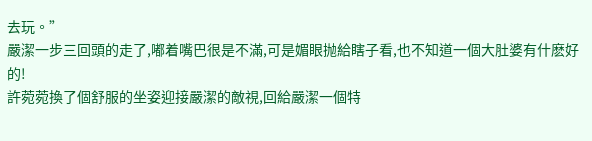去玩。”
嚴潔一步三回頭的走了,嘟着嘴巴很是不滿,可是媚眼抛給瞎子看,也不知道一個大肚婆有什麽好的!
許菀菀換了個舒服的坐姿迎接嚴潔的敵視,回給嚴潔一個特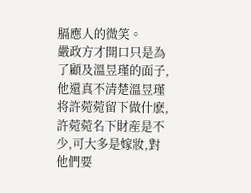膈應人的微笑。
嚴政方才開口只是為了顧及溫昱瑾的面子,他還真不清楚溫昱瑾将許菀菀留下做什麽,許菀菀名下財産是不少,可大多是嫁妝,對他們要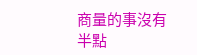商量的事沒有半點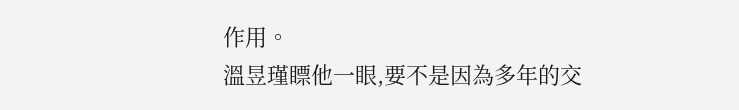作用。
溫昱瑾瞟他一眼,要不是因為多年的交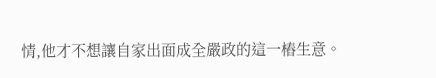情,他才不想讓自家出面成全嚴政的這一樁生意。